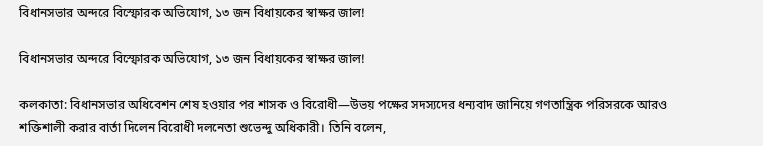বিধানসভার অন্দরে বিস্ফোরক অভিযোগ, ১৩ জন বিধায়কের স্বাক্ষর জাল!

বিধানসভার অন্দরে বিস্ফোরক অভিযোগ, ১৩ জন বিধায়কের স্বাক্ষর জাল!

কলকাতা: বিধানসভার অধিবেশন শেষ হওয়ার পর শাসক ও বিরোধী—উভয় পক্ষের সদস্যদের ধন্যবাদ জানিয়ে গণতান্ত্রিক পরিসরকে আরও শক্তিশালী করার বার্তা দিলেন বিরোধী দলনেতা শুভেন্দু অধিকারী। তিনি বলেন,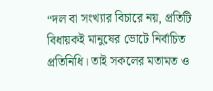“দল বা সংখ্যার বিচারে নয়, প্রতিটি বিধায়কই মানুষের ভোটে নির্বাচিত প্রতিনিধি। তাই সকলের মতামত ও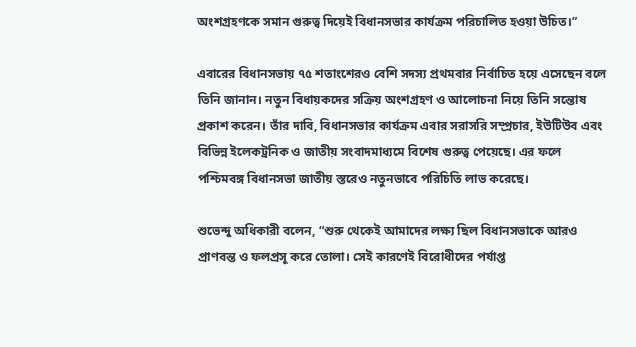অংশগ্রহণকে সমান গুরুত্ব দিয়েই বিধানসভার কার্যক্রম পরিচালিত হওয়া উচিত।”

এবারের বিধানসভায় ৭৫ শতাংশেরও বেশি সদস্য প্রথমবার নির্বাচিত হয়ে এসেছেন বলে তিনি জানান। নতুন বিধায়কদের সক্রিয় অংশগ্রহণ ও আলোচনা নিয়ে তিনি সন্তোষ প্রকাশ করেন। তাঁর দাবি, বিধানসভার কার্যক্রম এবার সরাসরি সম্প্রচার, ইউটিউব এবং বিভিন্ন ইলেকট্রনিক ও জাতীয় সংবাদমাধ্যমে বিশেষ গুরুত্ব পেয়েছে। এর ফলে পশ্চিমবঙ্গ বিধানসভা জাতীয় স্তরেও নতুনভাবে পরিচিতি লাভ করেছে।

শুভেন্দু অধিকারী বলেন, “শুরু থেকেই আমাদের লক্ষ্য ছিল বিধানসভাকে আরও প্রাণবন্ত ও ফলপ্রসূ করে তোলা। সেই কারণেই বিরোধীদের পর্যাপ্ত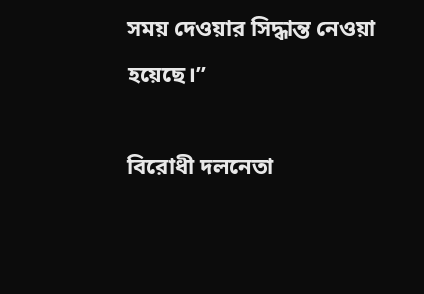সময় দেওয়ার সিদ্ধান্ত নেওয়া হয়েছে।”

বিরোধী দলনেতা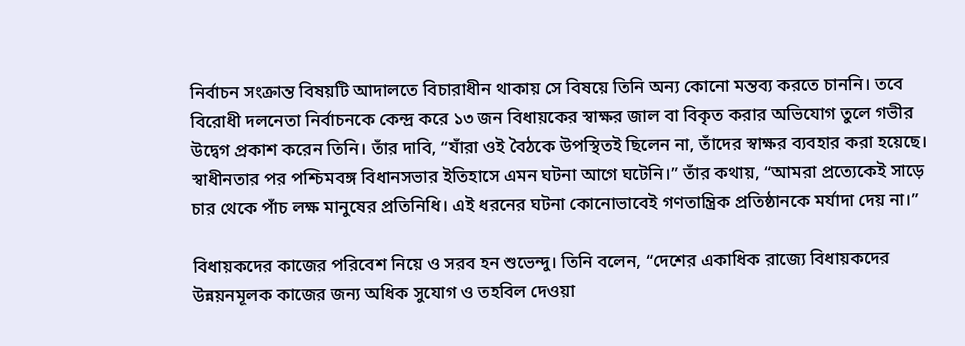নির্বাচন সংক্রান্ত বিষয়টি আদালতে বিচারাধীন থাকায় সে বিষয়ে তিনি অন্য কোনো মন্তব্য করতে চাননি। তবে বিরোধী দলনেতা নির্বাচনকে কেন্দ্র করে ১৩ জন বিধায়কের স্বাক্ষর জাল বা বিকৃত করার অভিযোগ তুলে গভীর উদ্বেগ প্রকাশ করেন তিনি। তাঁর দাবি, “যাঁরা ওই বৈঠকে উপস্থিতই ছিলেন না, তাঁদের স্বাক্ষর ব্যবহার করা হয়েছে। স্বাধীনতার পর পশ্চিমবঙ্গ বিধানসভার ইতিহাসে এমন ঘটনা আগে ঘটেনি।” তাঁর কথায়, “আমরা প্রত্যেকেই সাড়ে চার থেকে পাঁচ লক্ষ মানুষের প্রতিনিধি। এই ধরনের ঘটনা কোনোভাবেই গণতান্ত্রিক প্রতিষ্ঠানকে মর্যাদা দেয় না।”

বিধায়কদের কাজের পরিবেশ নিয়ে ও সরব হন শুভেন্দু। তিনি বলেন, “দেশের একাধিক রাজ্যে বিধায়কদের উন্নয়নমূলক কাজের জন্য অধিক সুযোগ ও তহবিল দেওয়া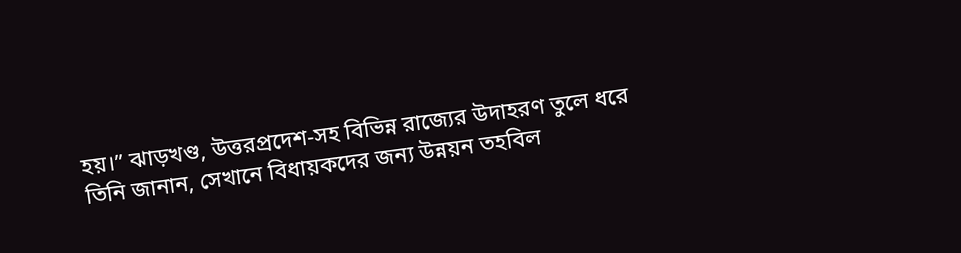হয়।” ঝাড়খণ্ড, উত্তরপ্রদেশ-সহ বিভিন্ন রাজ্যের উদাহরণ তুলে ধরে তিনি জানান, সেখানে বিধায়কদের জন্য উন্নয়ন তহবিল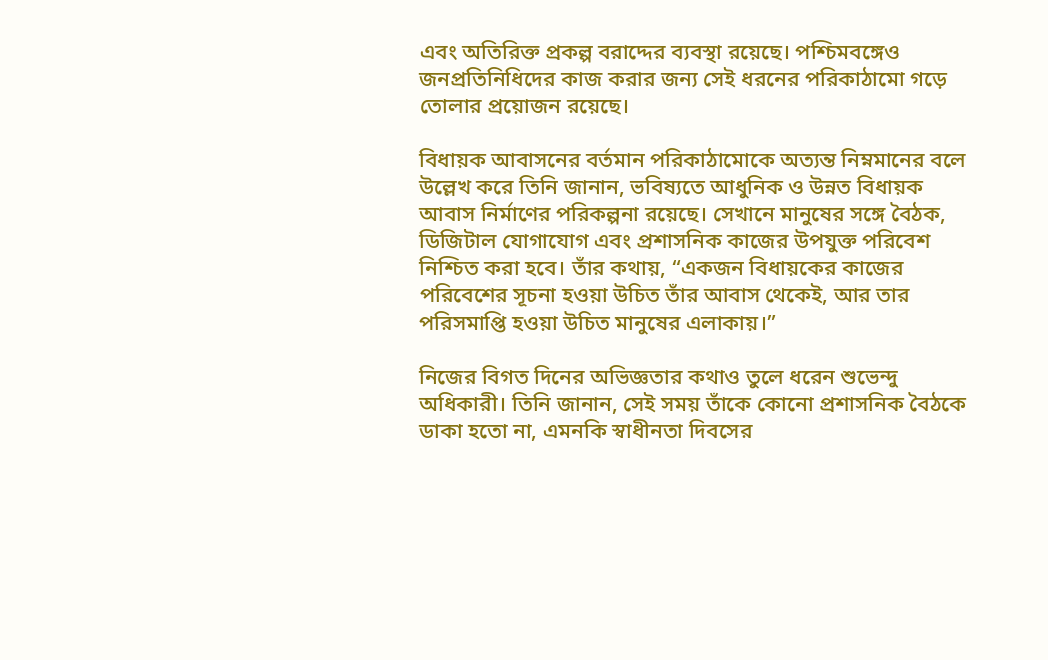এবং অতিরিক্ত প্রকল্প বরাদ্দের ব্যবস্থা রয়েছে। পশ্চিমবঙ্গেও জনপ্রতিনিধিদের কাজ করার জন্য সেই ধরনের পরিকাঠামো গড়ে তোলার প্রয়োজন রয়েছে।

বিধায়ক আবাসনের বর্তমান পরিকাঠামোকে অত্যন্ত নিম্নমানের বলে উল্লেখ করে তিনি জানান, ভবিষ্যতে আধুনিক ও উন্নত বিধায়ক আবাস নির্মাণের পরিকল্পনা রয়েছে। সেখানে মানুষের সঙ্গে বৈঠক, ডিজিটাল যোগাযোগ এবং প্রশাসনিক কাজের উপযুক্ত পরিবেশ নিশ্চিত করা হবে। তাঁর কথায়, “একজন বিধায়কের কাজের পরিবেশের সূচনা হওয়া উচিত তাঁর আবাস থেকেই, আর তার পরিসমাপ্তি হওয়া উচিত মানুষের এলাকায়।”

নিজের বিগত দিনের অভিজ্ঞতার কথাও তুলে ধরেন শুভেন্দু অধিকারী। তিনি জানান, সেই সময় তাঁকে কোনো প্রশাসনিক বৈঠকে ডাকা হতো না, এমনকি স্বাধীনতা দিবসের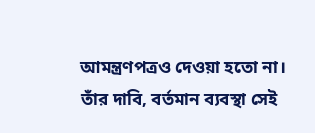আমন্ত্রণপত্রও দেওয়া হতো না। তাঁর দাবি, বর্তমান ব্যবস্থা সেই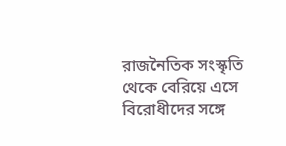রাজনৈতিক সংস্কৃতি থেকে বেরিয়ে এসে বিরোধীদের সঙ্গে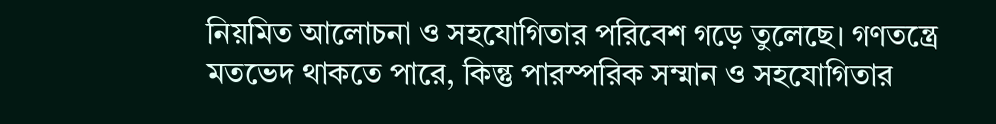নিয়মিত আলোচনা ও সহযোগিতার পরিবেশ গড়ে তুলেছে। গণতন্ত্রে মতভেদ থাকতে পারে, কিন্তু পারস্পরিক সম্মান ও সহযোগিতার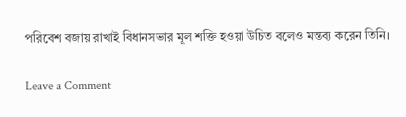পরিবেশ বজায় রাখাই বিধানসভার মূল শক্তি হওয়া উচিত বলেও মন্তব্য করেন তিনি।

Leave a Comment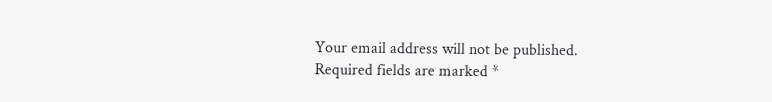Your email address will not be published. Required fields are marked *